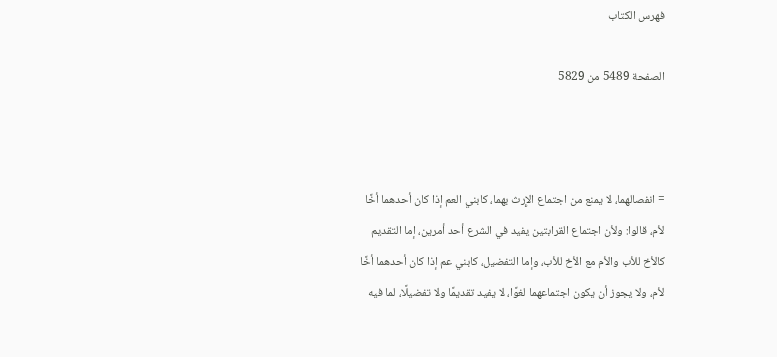فهرس الكتاب

الصفحة 5489 من 5829



= انفصالهما، لا يمنع من اجتماع الإِرث بهما، كابني العم إذا كان أحدهما أخًا لأم، قالوا: ولأن اجتماع القرابتين يفيد في الشرع أحد أمرين، إما التقديم كالأخ للأب والأم مع الأخ للأب، وإما التفضيل، كابني عم إذا كان أحدهما أخًا لأم، ولا يجوز أن يكون اجتماعهما لغوًا، لا يفيد تقديمًا ولا تفضيلًا، لما فيه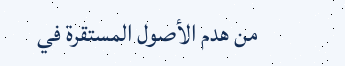من هدم الأصول المستقرة في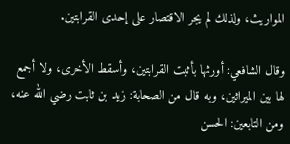المواريث، ولذلك لم يجر الاقتصار على إحدى القرابتين.

وقال الشافعي: أورثها بأثبت القرابتين، وأسقط الأخرى، ولا أجمع لها بين الميراثين، وبه قال من الصحابة: زيد بن ثابت رضي الله عنه، ومن التابعين: الحسن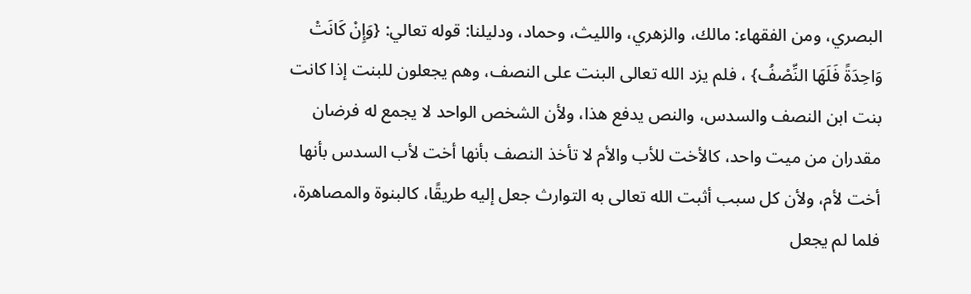البصري، ومن الفقهاء: مالك، والزهري، والليث، وحماد، ودليلنا: قوله تعالي: {وَإِنْ كَانَتْ وَاحِدَةً فَلَهَا النِّصْفُ} ، فلم يزد الله تعالى البنت على النصف، وهم يجعلون للبنت إذا كانت بنت ابن النصف والسدس، والنص يدفع هذا، ولأن الشخص الواحد لا يجمع له فرضان مقدران من ميت واحد، كالأخت للأب والأم لا تأخذ النصف بأنها أخت لأب السدس بأنها أخت لأم، ولأن كل سبب أثبت الله تعالى به التوارث جعل إليه طريقًا، كالبنوة والمصاهرة، فلما لم يجعل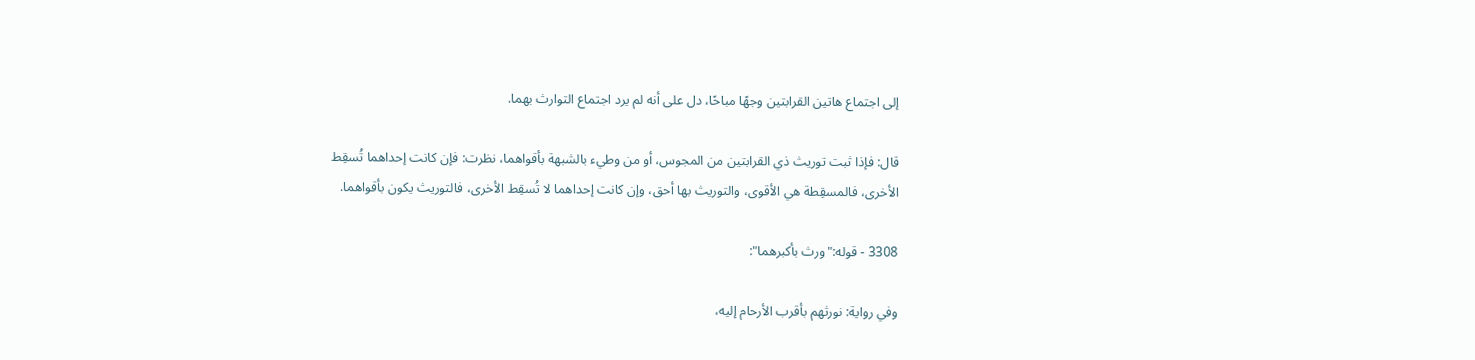إلى اجتماع هاتين القرابتين وجهًا مباحًا، دل على أنه لم يرد اجتماع التوارث بهما.

قال: فإذا ثبت توريث ذي القرابتين من المجوس، أو من وطيء بالشبهة بأقواهما، نظرت: فإن كانت إحداهما تُسقِط الأخرى، فالمسقِطة هي الأقوى، والتوريث بها أحق، وإن كانت إحداهما لا تُسقِط الأخرى، فالتوريث يكون بأقواهما.

3308 - قوله:"ورث بأكبرهما":

وفي رواية: نورثهم بأقرب الأرحام إليه،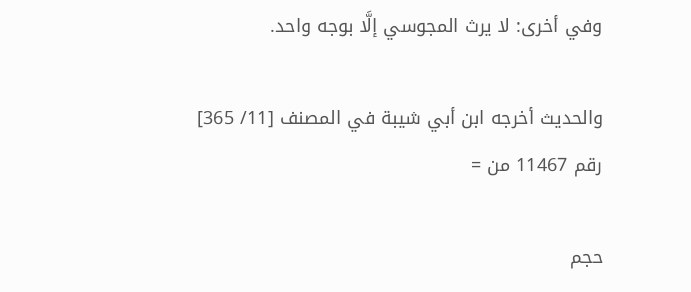وفي أخرى: لا يرث المجوسي إلَّا بوجه واحد.

والحديث أخرجه ابن أبي شيبة في المصنف [11/ 365] رقم 11467 من =

حجم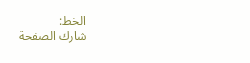الخط:
شارك الصفحة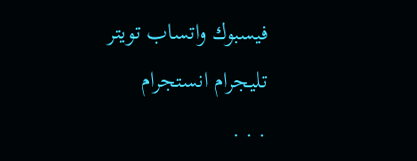فيسبوك واتساب تويتر تليجرام انستجرام
. . .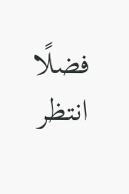فضلًا انتظر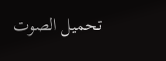تحميل الصوت